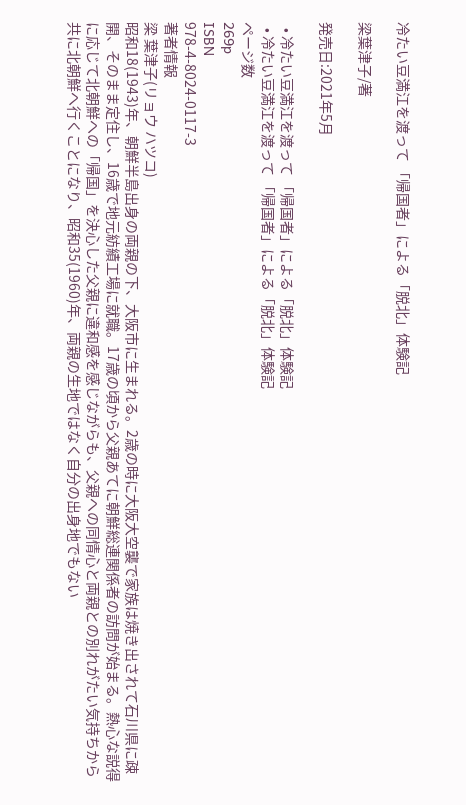冷たい豆満江を渡って 「帰国者」による「脱北」体験記

梁葉津子/著

発売日:2021年5月

  • 冷たい豆満江を渡って 「帰国者」による「脱北」体験記
  • 冷たい豆満江を渡って 「帰国者」による「脱北」体験記
ページ数
269p
ISBN
978-4-8024-0117-3
著者情報
梁 葉津子(リョウ ハツコ)
昭和18(1943)年、朝鮮半島出身の両親の下、大阪市に生まれる。2歳の時に大阪大空襲で家族は焼き出されて石川県に疎開、そのまま定住し、16歳で地元紡績工場に就職。17歳の頃から父親あてに朝鮮総連関係者の訪問が始まる。熱心な説得に応じて北朝鮮への「帰国」を決心した父親に違和感を感じながらも、父親への同情心と両親との別れがたい気持ちから共に北朝鮮へ行くことになり、昭和35(1960)年、両親の生地ではなく自分の出身地でもない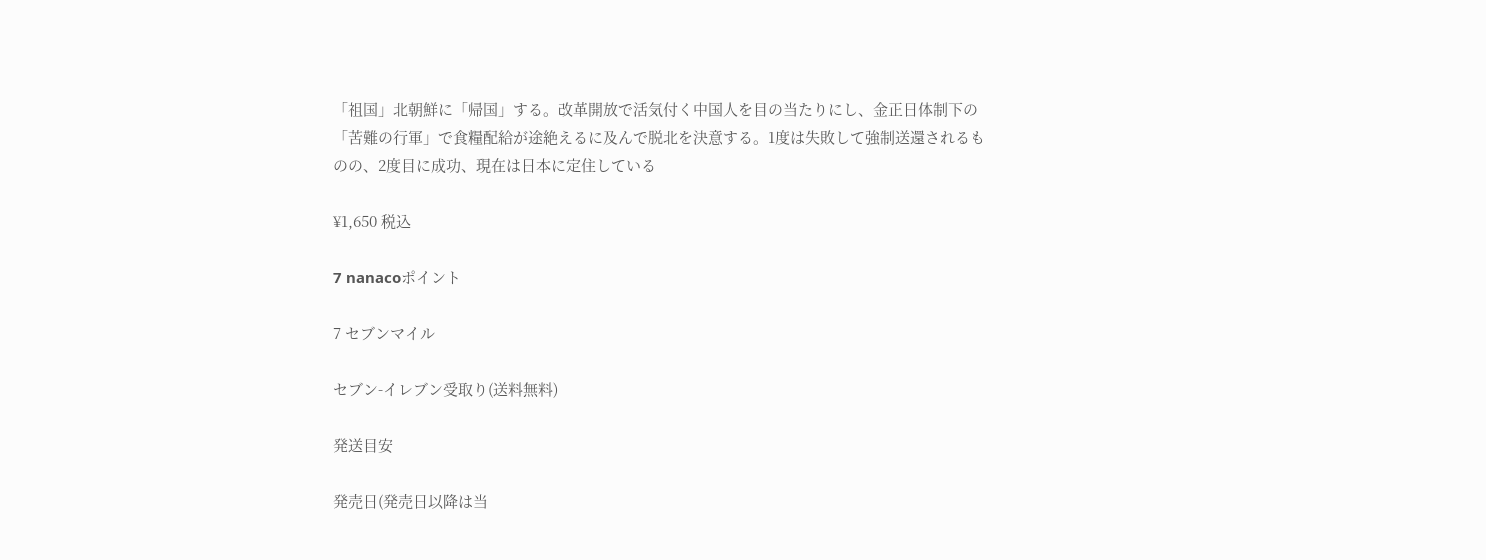「祖国」北朝鮮に「帰国」する。改革開放で活気付く中国人を目の当たりにし、金正日体制下の「苦難の行軍」で食糧配給が途絶えるに及んで脱北を決意する。1度は失敗して強制送還されるものの、2度目に成功、現在は日本に定住している

¥1,650 税込

7 nanacoポイント

7 セブンマイル

セブン-イレブン受取り(送料無料)

発送目安

発売日(発売日以降は当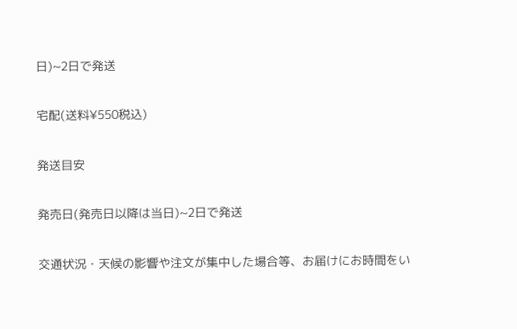日)~2日で発送

宅配(送料¥550税込)

発送目安

発売日(発売日以降は当日)~2日で発送

交通状況・天候の影響や注文が集中した場合等、お届けにお時間をい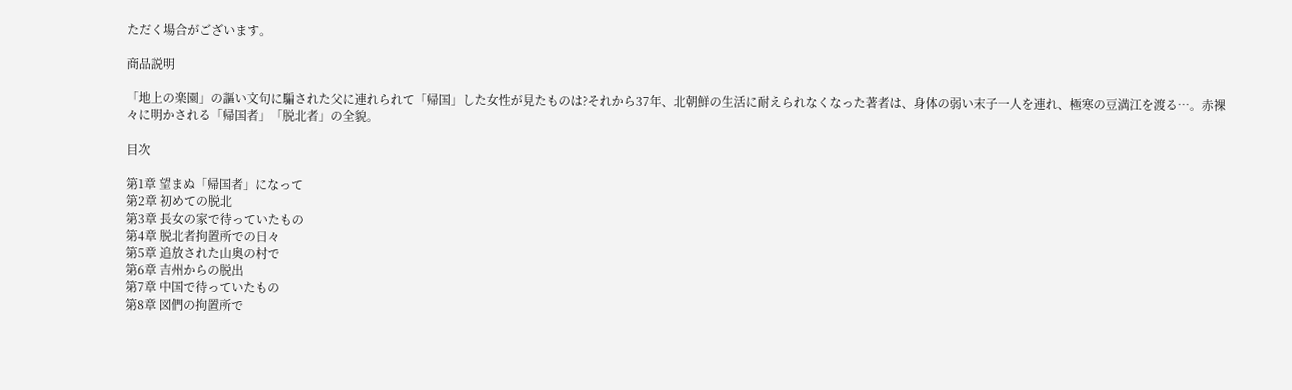ただく場合がございます。

商品説明

「地上の楽園」の謳い文句に騙された父に連れられて「帰国」した女性が見たものは?それから37年、北朝鮮の生活に耐えられなくなった著者は、身体の弱い末子一人を連れ、極寒の豆満江を渡る…。赤裸々に明かされる「帰国者」「脱北者」の全貌。

目次

第1章 望まぬ「帰国者」になって
第2章 初めての脱北
第3章 長女の家で待っていたもの
第4章 脱北者拘置所での日々
第5章 追放された山奥の村で
第6章 吉州からの脱出
第7章 中国で待っていたもの
第8章 図們の拘置所で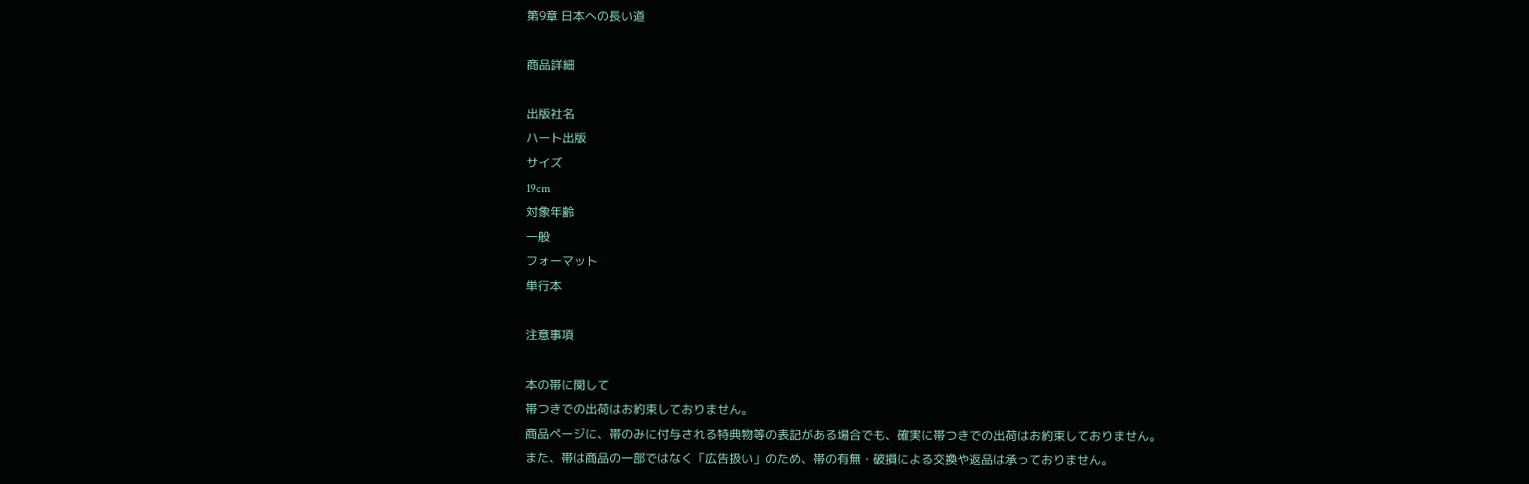第9章 日本への長い道

商品詳細

出版社名
ハート出版
サイズ
19cm
対象年齢
一般
フォーマット
単行本

注意事項

本の帯に関して
帯つきでの出荷はお約束しておりません。
商品ページに、帯のみに付与される特典物等の表記がある場合でも、確実に帯つきでの出荷はお約束しておりません。
また、帯は商品の一部ではなく「広告扱い」のため、帯の有無・破損による交換や返品は承っておりません。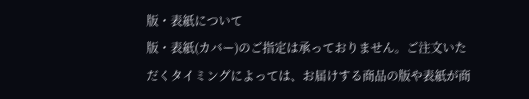版・表紙について
版・表紙(カバー)のご指定は承っておりません。ご注文いただくタイミングによっては、お届けする商品の版や表紙が商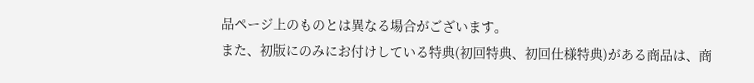品ページ上のものとは異なる場合がございます。
また、初版にのみにお付けしている特典(初回特典、初回仕様特典)がある商品は、商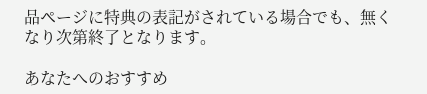品ページに特典の表記がされている場合でも、無くなり次第終了となります。

あなたへのおすすめ